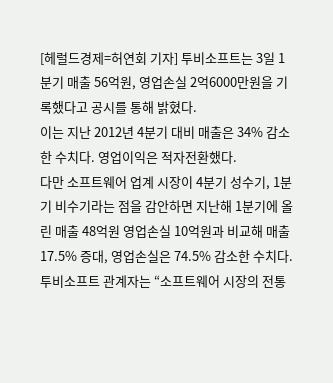[헤럴드경제=허연회 기자] 투비소프트는 3일 1분기 매출 56억원, 영업손실 2억6000만원을 기록했다고 공시를 통해 밝혔다.
이는 지난 2012년 4분기 대비 매출은 34% 감소한 수치다. 영업이익은 적자전환했다.
다만 소프트웨어 업계 시장이 4분기 성수기, 1분기 비수기라는 점을 감안하면 지난해 1분기에 올린 매출 48억원 영업손실 10억원과 비교해 매출 17.5% 증대, 영업손실은 74.5% 감소한 수치다.
투비소프트 관계자는 “소프트웨어 시장의 전통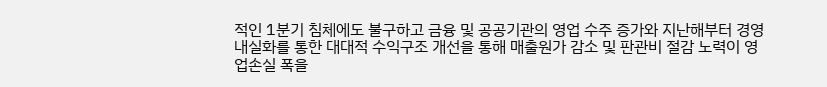적인 1분기 침체에도 불구하고 금융 및 공공기관의 영업 수주 증가와 지난해부터 경영내실화를 통한 대대적 수익구조 개선을 통해 매출원가 감소 및 판관비 절감 노력이 영업손실 폭을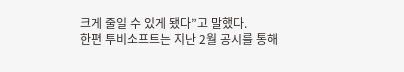크게 줄일 수 있게 됐다”고 말했다.
한편 투비소프트는 지난 2월 공시를 통해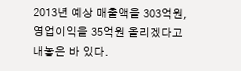2013년 예상 매출액을 303억원, 영업이익을 35억원 올리겠다고 내놓은 바 있다.